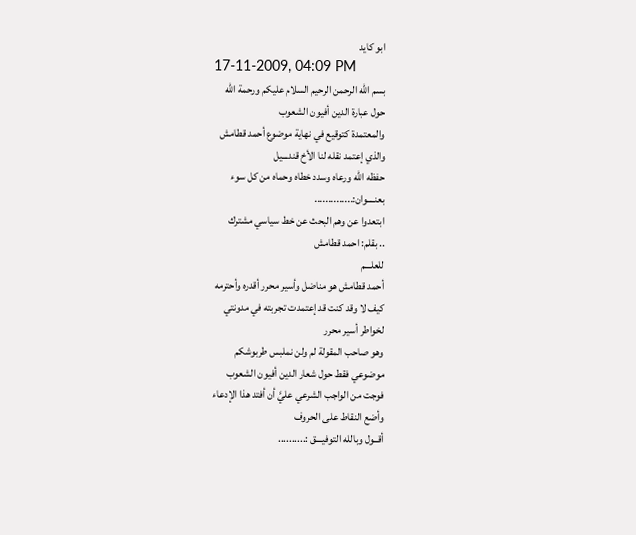ابو كايد
17-11-2009, 04:09 PM
بسم الله الرحمن الرحيم السلام عليكم ورحمة الله
حول عبارة الدين أفيون الشعوب
والمعتمدة كتوقيع في نهاية موضوع أحمد قطامش
والذي إعتمد نقله لنا الأخ قندـــيل
حفظه الله ورعاه وسدد خطاه وحماه من كل سوء
بعنــــوان:..............
ابتعدوا عن وهم البحث عن خط سياسي مشترك
.. بقلم: احمد قطامش
للعلـــم
أحمد قطامش هو مناضل وأسير محرر أقدره وأحترمه
كيف لا وقد كنت قد إعتمدت تجربته في مدونتي
لخواطر أسير محرر
وهو صاحب المقولة لم ولن نملبس طربوشكم
موضوعي فقط حول شعار الدين أفيون الشعوب
فوجت من الواجب الشرعي عليَّ أن أفتد هذا الإدعاء
وأضع النقاط على الحروف
أقــول وبالله التوفيـــق :..........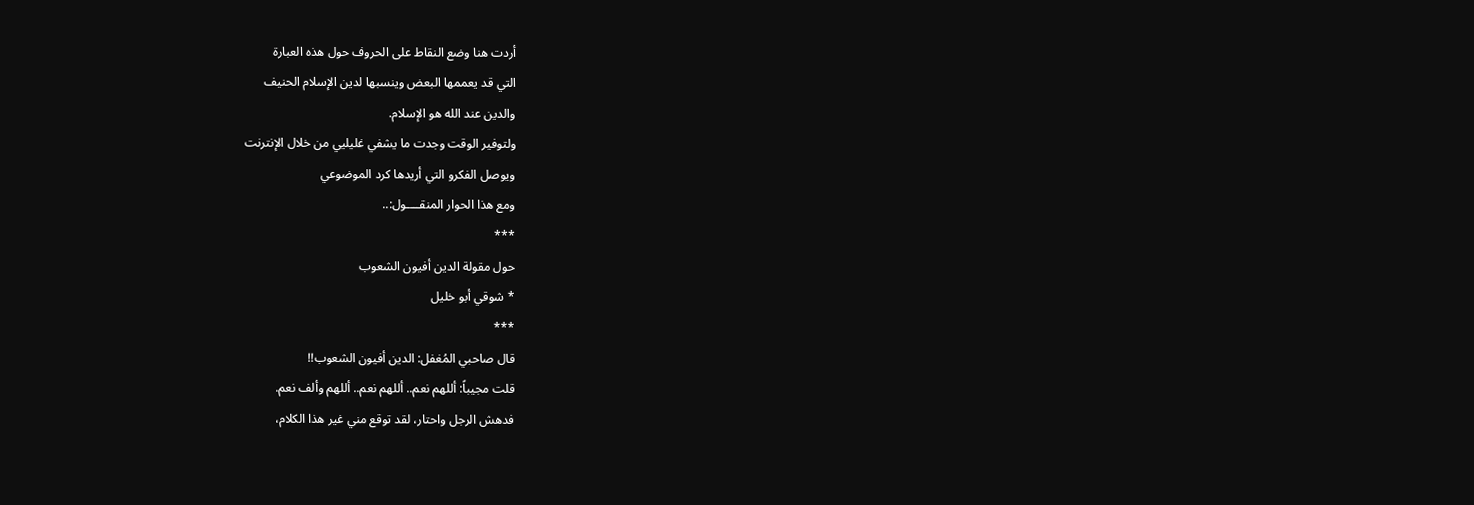أردت هنا وضع النقاط على الحروف حول هذه العبارة
التي قد يعممها البعض وينسبها لدين الإسلام الحنيف
والدين عند الله هو الإسلام.
ولتوفير الوقت وجدت ما يشفي غليليي من خلال الإنترنت
ويوصل الفكرو التي أريدها كرد الموضوعي
ومع هذا الحوار المنقــــول:..
***
حول مقولة الدين أفيون الشعوب
* شوقي أبو خليل
***
قال صاحبي المُغفل: الدين أفيون الشعوب!!
قلت مجيباً: أللهم نعم.. أللهم نعم.. أللهم وألف نعم.
فدهش الرجل واحتار، لقد توقع مني غير هذا الكلام،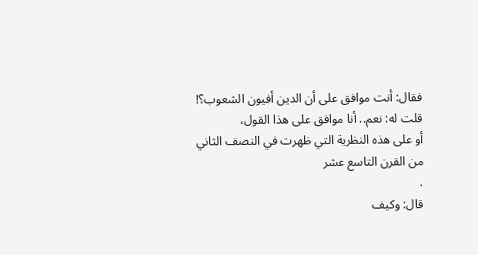فقال: أنت موافق على أن الدين أفيون الشعوب؟!
قلت له: نعم.. أنا موافق على هذا القول،
أو على هذه النظرية التي ظهرت في النصف الثاني
من القرن التاسع عشر
.
قال: وكيف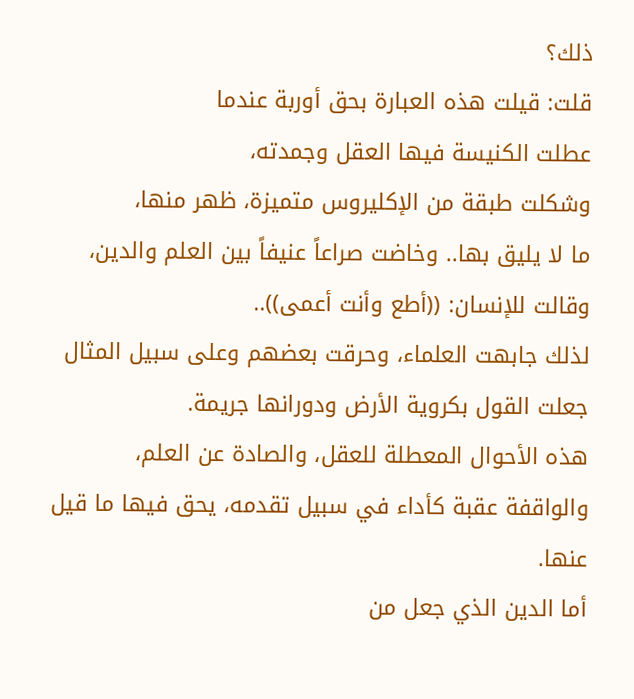ذلك؟
قلت: قيلت هذه العبارة بحق أوربة عندما
عطلت الكنيسة فيها العقل وجمدته،
وشكلت طبقة من الإكليروس متميزة، ظهر منها،
ما لا يليق بها.. وخاضت صراعاً عنيفاً بين العلم والدين،
وقالت للإنسان: ((أطع وأنت أعمى))..
لذلك جابهت العلماء، وحرقت بعضهم وعلى سبيل المثال
جعلت القول بكروية الأرض ودورانها جريمة.
هذه الأحوال المعطلة للعقل، والصادة عن العلم،
والواقفة عقبة كأداء في سبيل تقدمه، يحق فيها ما قيل عنها.
أما الدين الذي جعل من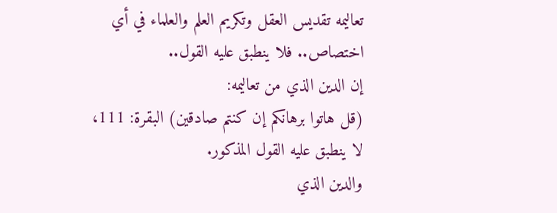تعاليمه تقديس العقل وتكريم العلم والعلماء في أي اختصاص.. فلا ينطبق عليه القول..
إن الدين الذي من تعاليمه:
(قل هاتوا برهانكم إن كنتم صادقين) البقرة: 111،
لا ينطبق عليه القول المذكور.
والدين الذي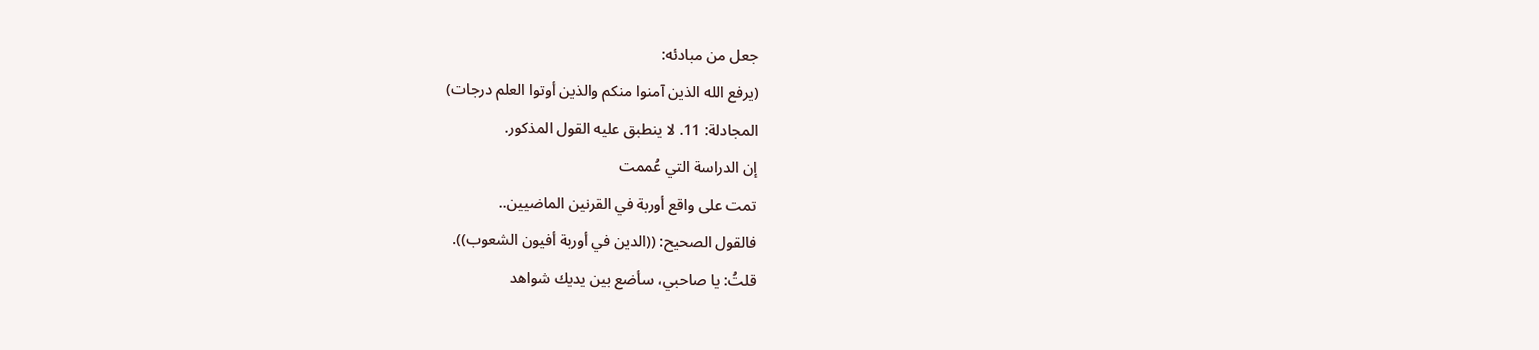جعل من مبادئه:
(يرفع الله الذين آمنوا منكم والذين أوتوا العلم درجات)
المجادلة: 11. لا ينطبق عليه القول المذكور.
إن الدراسة التي عُممت
تمت على واقع أوربة في القرنين الماضيين..
فالقول الصحيح: ((الدين في أوربة أفيون الشعوب)).
قلتُ: يا صاحبي، سأضع بين يديك شواهد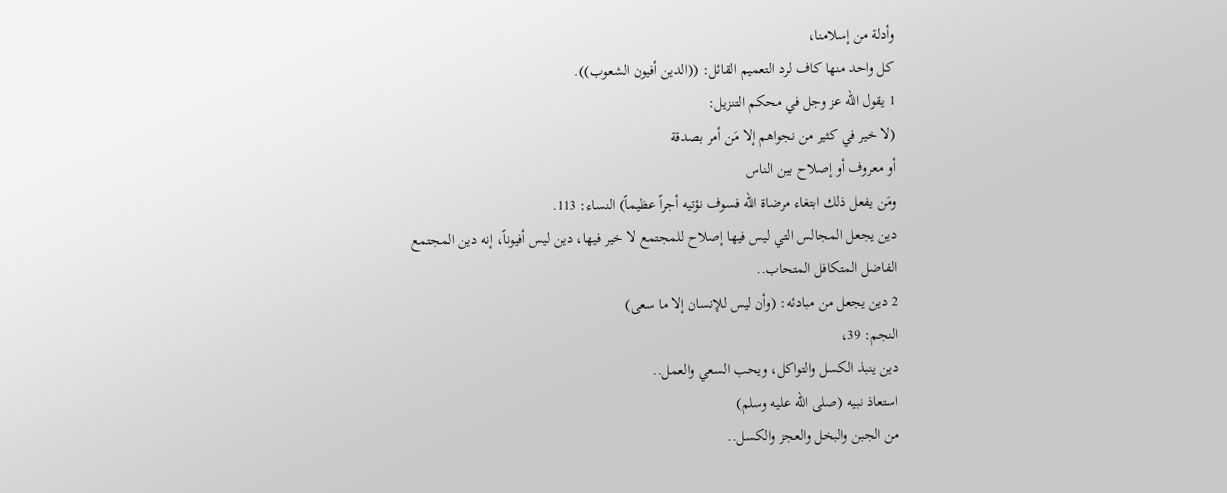وأدلة من إسلامنا،
كل واحد منها كاف لرد التعميم القائل: ((الدين أفيون الشعوب)).
1 يقول الله عز وجل في محكم التنزيل:
(لا خير في كثير من نجواهم إلا مَن أمر بصدقة
أو معروف أو إصلاح بين الناس
ومَن يفعل ذلك ابتغاء مرضاة الله فسوف نؤتيه أجراً عظيماً) النساء: 113.
دين يجعل المجالس التي ليس فيها إصلاح للمجتمع لا خير فيها، دين ليس أفيوناً، إنه دين المجتمع الفاضل المتكافل المتحاب..
2 دين يجعل من مبادئه: (وأن ليس للإنسان إلا ما سعى)
النجم: 39،
دين ينبذ الكسل والتواكل، ويحب السعي والعمل..
استعاذ نبيه (صلى الله عليه وسلم)
من الجبن والبخل والعجز والكسل..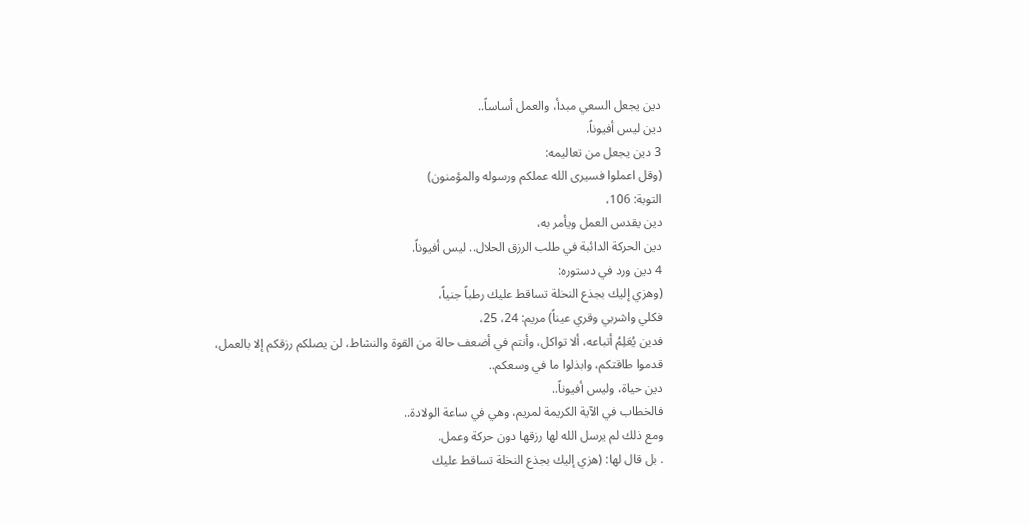دين يجعل السعي مبدأ، والعمل أساساً..
دين ليس أفيوناً.
3 دين يجعل من تعاليمه:
(وقل اعملوا فسيرى الله عملكم ورسوله والمؤمنون)
التوبة: 106،
دين يقدس العمل ويأمر به،
دين الحركة الدائبة في طلب الرزق الحلال.. ليس أفيوناً.
4 دين ورد في دستوره:
(وهزي إليك بجذع النخلة تساقط عليك رطباً جنياً،
فكلي واشربي وقري عيناً) مريم: 24، 25،
فدين يُعَلِمُ أتباعه، ألا تواكل، وأنتم في أضعف حالة من القوة والنشاط، لن يصلكم رزقكم إلا بالعمل،
قدموا طاقتكم، وابذلوا ما في وسعكم..
دين حياة، وليس أفيوناً..
فالخطاب في الآية الكريمة لمريم، وهي في ساعة الولادة..
ومع ذلك لم يرسل الله لها رزقها دون حركة وعمل.
. بل قال لها: (هزي إليك بجذع النخلة تساقط عليك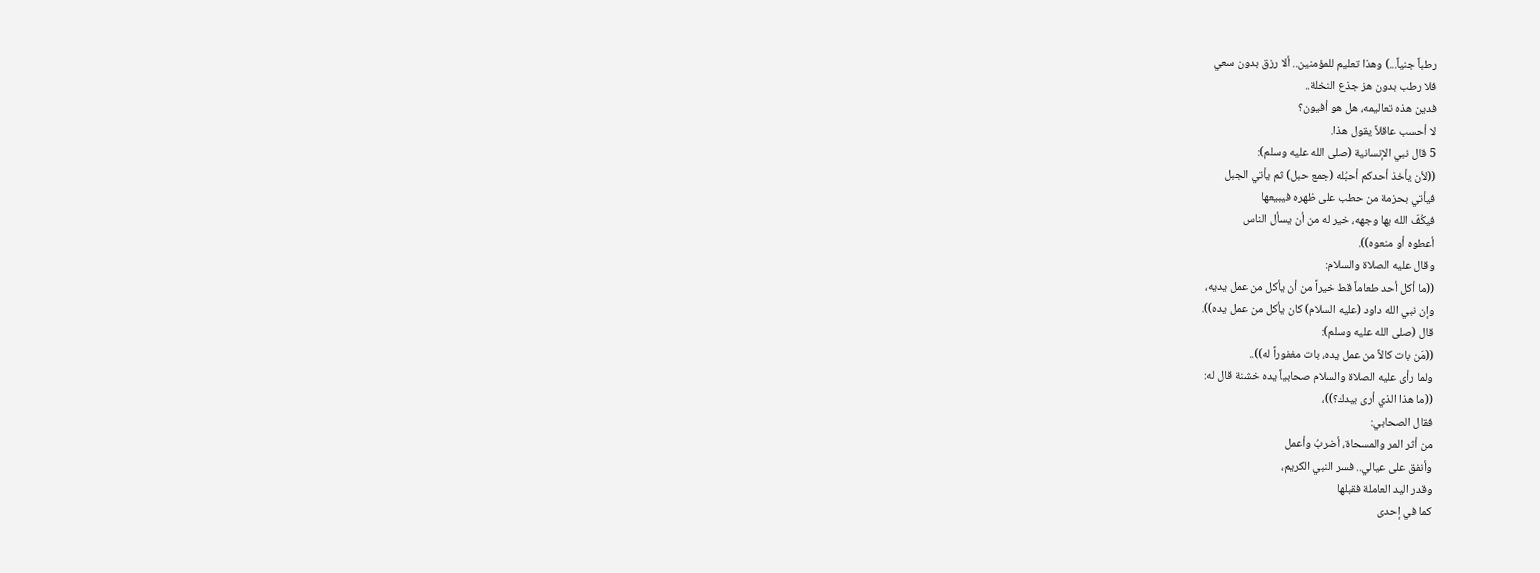رطباً جنياً...) وهذا تعليم للمؤمنين.. ألا رزق بدون سعي
فلا رطب بدون هز جذع النخلة..
فدين هذه تعاليمه، هل هو أفيون؟
لا أحسب عاقلاً يقول هذا.
5 قال نبي الإنسانية (صلى الله عليه وسلم):
((لأن يأخذ أحدكم أحبُله (جمع حبل) ثم يأتي الجبل
فيأتي بحزمة من حطب على ظهره فيبيعها
فيكُفّ الله بها وجهه، خير له من أن يسأل الناس
أعطوه أو منعوه)).
وقال عليه الصلاة والسلام:
((ما أكل أحد طعاماً قط خيراً من أن يأكل من عمل يديه،
وإن نبي الله داود (عليه السلام) كان يأكل من عمل يده)).
قال (صلى الله عليه وسلم):
((مَن بات كالاً من عمل يده، بات مغفوراً له))..
ولما رأى عليه الصلاة والسلام صحابياً يده خشنة قال له:
((ما هذا الذي أرى بيدك؟))،
فقال الصحابي:
من أثر المر والمسحاة، أضربُ وأعمل
وأنفق على عيالي.. فسر النبي الكريم،
وقدر اليد العاملة فقبلها
كما في إحدى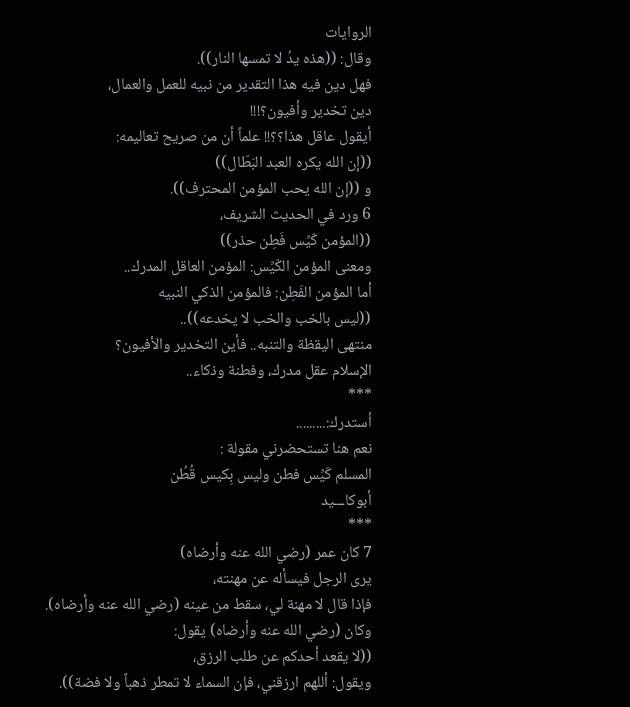الروايات
وقال: ((هذه يدُ لا تمسها النار)).
فهل دين فيه هذا التقدير من نبيه للعمل والعمال،
دين تخدير وأفيون؟!!!
أيقول عاقل هذا؟؟!! علماً أن من صريح تعاليمه:
((إن الله يكره العبد البَطّال))
و ((إن الله يحب المؤمن المحترف)).
6 ورد في الحديث الشريف،
((المؤمن كّيِّس فَطِن حذر))
ومعنى المؤمن الكّيِّس: المؤمن العاقل المدرك..
أما المؤمن الفَطِن: فالمؤمن الذكي النبيه
((ليس بالخب والخب لا يخدعه))..
منتهى اليقظة والتنبه.. فأين التخدير والأفيون؟
الإسلام عقل مدرك، وفطنة وذكاء..
***
أستدرك:.........
نعم هنا تستحضرني مقولة :
المسلم كَيِّس فطن وليس بِكيس قُطُن
أبوكاـــيد
***
7 كان عمر (رضي الله عنه وأرضاه)
يرى الرجل فيسأله عن مهنته،
فإذا قال لا مهنة لي، سقط من عينه (رضي الله عنه وأرضاه).
وكان (رضي الله عنه وأرضاه) يقول:
((لا يقعد أحدكم عن طلب الرزق،
ويقول: أللهم ارزقني، فإن السماء لا تمطر ذهباً ولا فضة)).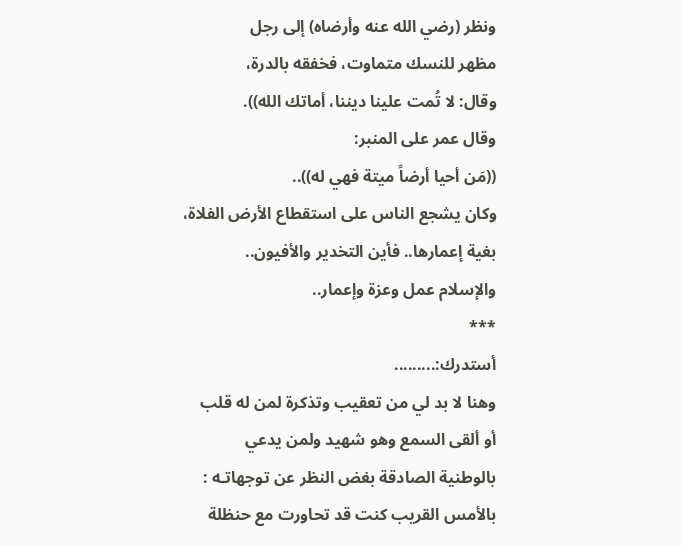ونظر (رضي الله عنه وأرضاه) إلى رجل
مظهر للنسك متماوت، فخفقه بالدرة،
وقال: لا تُمت علينا ديننا، أماتك الله)).
وقال عمر على المنبر:
((مَن أحيا أرضاً ميتة فهي له))..
وكان يشجع الناس على استقطاع الأرض الفلاة،
بغية إعمارها.. فأين التخدير والأفيون..
والإسلام عمل وعزة وإعمار..
***
أستدرك:.........
وهنا لا بد لي من تعقيب وتذكرة لمن له قلب
أو ألقى السمع وهو شهيد ولمن يدعي
بالوطنية الصادقة بغض النظر عن توجهاتـه :
بالأمس القريب كنت قد تحاورت مع حنظلة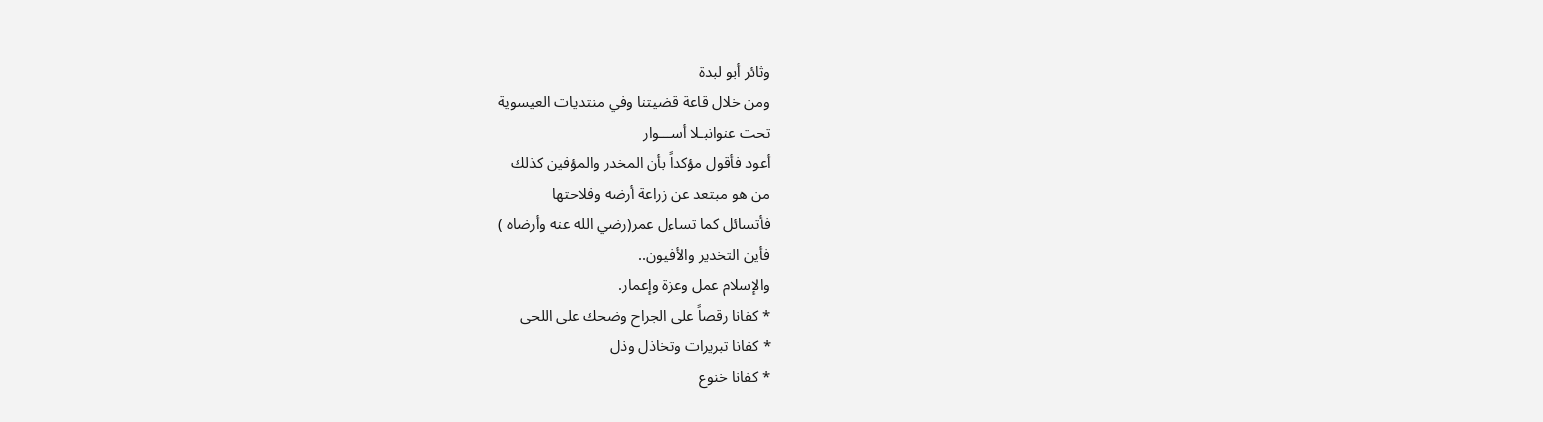وثائر أبو لبدة
ومن خلال قاعة قضيتنا وفي منتديات العيسوية
تحت عنوانبـلا أســـوار
أعود فأقول مؤكداً بأن المخدر والمؤفين كذلك
من هو مبتعد عن زراعة أرضه وفلاحتها
فأتسائل كما تساءل عمر(رضي الله عنه وأرضاه )
فأين التخدير والأفيون..
والإسلام عمل وعزة وإعمار.
* كفانا رقصاً على الجراح وضحك على اللحى
* كفانا تبريرات وتخاذل وذل
* كفانا خنوع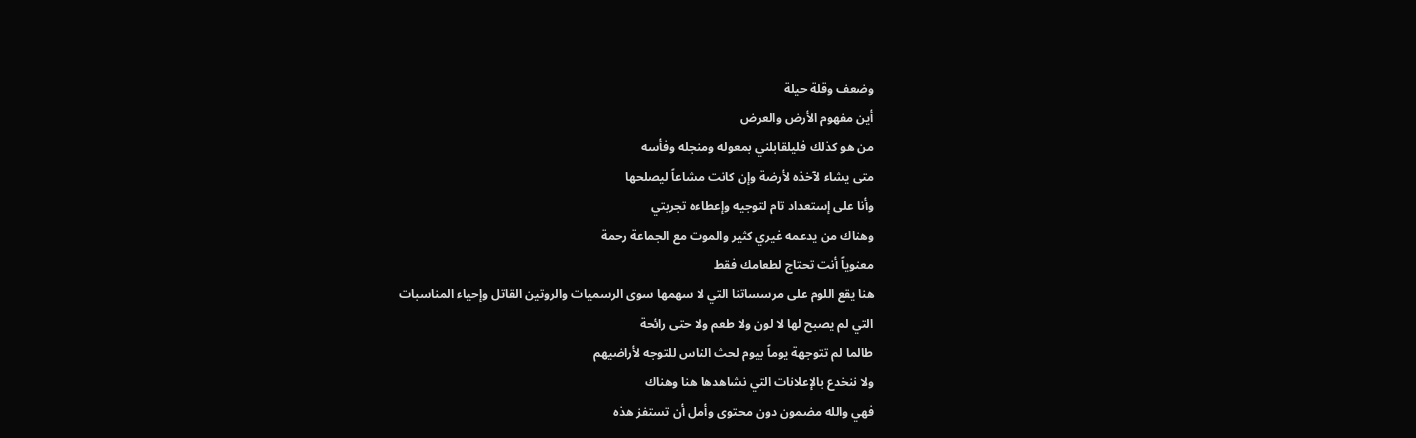وضعف وقلة حيلة
أين مفهوم الأرض والعرض
من هو كذلك فليلقابلني بمعوله ومنجله وفأسه
متى يشاء لآخذه لأرضة وإن كانت مشاعاً ليصلحها
وأنا على إستعداد تام لتوجيه وإعطاءه تجربتي
وهناك من يدعمه غيري كثير والموت مع الجماعة رحمة
معنوياً أنت تحتاج لطعامك فقط
هنا يقع اللوم على مرسساتنا التي لا سهمها سوى الرسميات والروتين القاتل وإحياء المناسبات
التي لم يصبح لها لا لون ولا طعم ولا حتى رائحة
طالما لم تتوجهة يوماً بيوم لحث الناس للتوجه لأراضيهم
ولا ننخدع بالإعلانات التي نشاهدها هنا وهناك
فهي والله مضمون دون محتوى وأمل أن تستفز هذه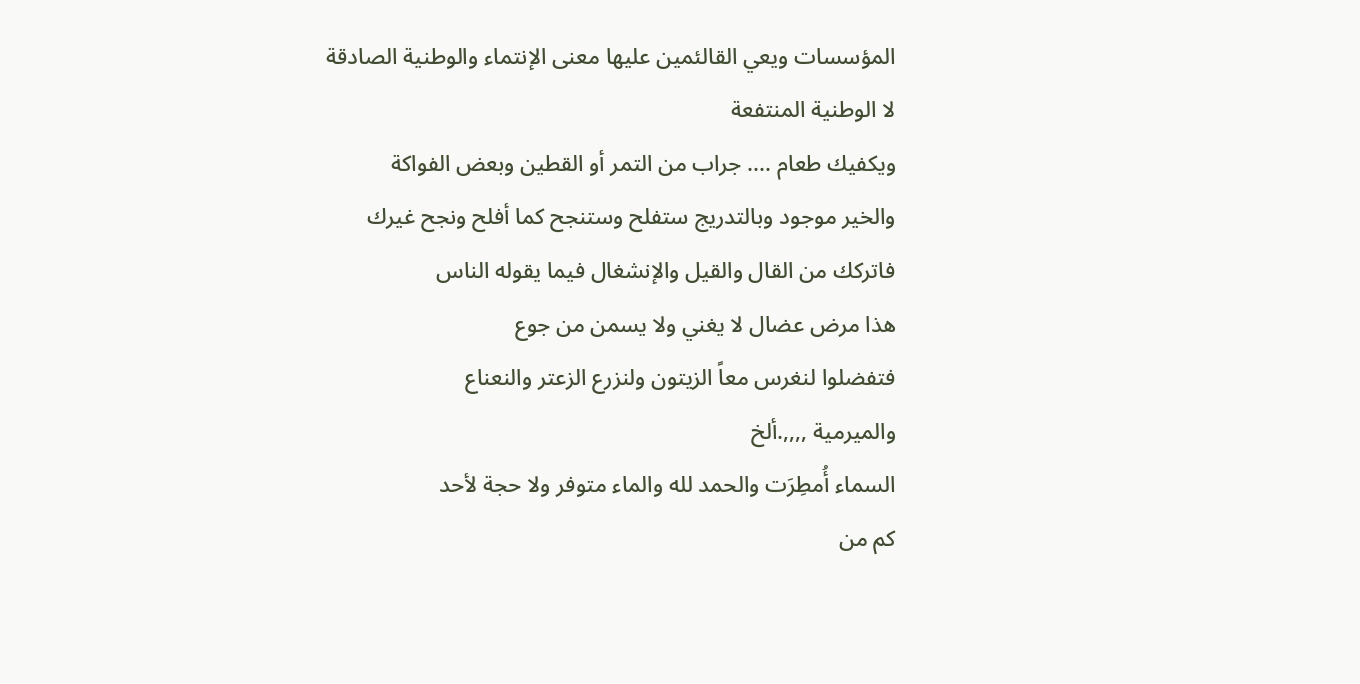المؤسسات ويعي القالئمين عليها معنى الإنتماء والوطنية الصادقة
لا الوطنية المنتفعة
ويكفيك طعام .... جراب من التمر أو القطين وبعض الفواكة
والخير موجود وبالتدريج ستفلح وستنجح كما أفلح ونجح غيرك
فاتركك من القال والقيل والإنشغال فيما يقوله الناس
هذا مرض عضال لا يغني ولا يسمن من جوع
فتفضلوا لنغرس معاً الزيتون ولنزرع الزعتر والنعناع
والميرمية ,,,,.ألخ
السماء أُمطِرَت والحمد لله والماء متوفر ولا حجة لأحد
كم من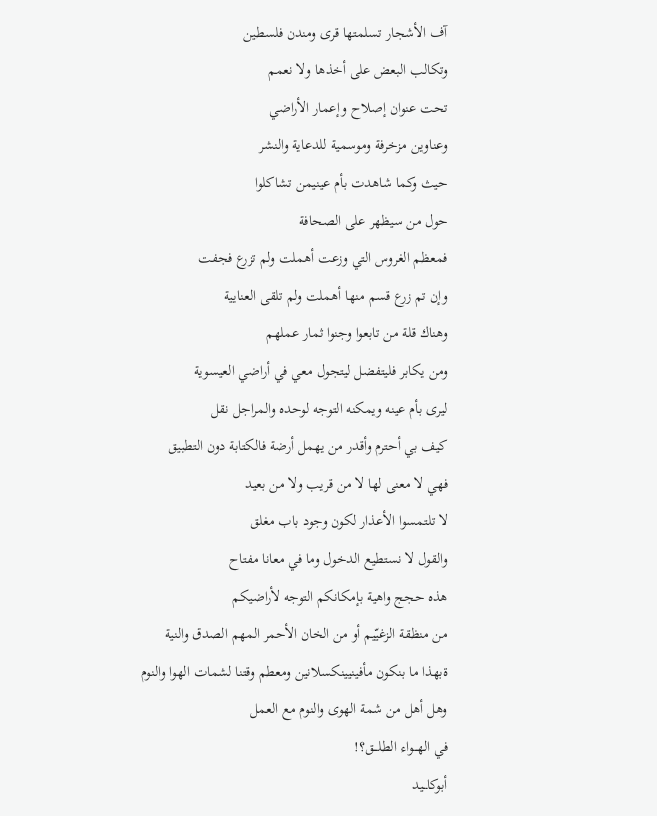آف الأشجار تسلمتها قرى ومندن فلسطين
وتكالب البعض على أخذها ولا نعمم
تحت عنوان إصلاح وإعمار الأراضي
وعناوين مزخرفة وموسمية للدعاية والنشر
حيث وكما شاهدت بأم عينيمن تشاكلوا
حول من سيظهر على الصحافة
فمعظم الغروس التي وزعت أهملت ولم تزرع فجفت
وإن تم زرع قسم منها أهملت ولم تلقى العنايية
وهناك قلة من تابعوا وجنوا ثمار عملهم
ومن يكابر فليتفضل ليتجول معي في أراضي العيسوية
ليرى بأم عينه ويمكنه التوجه لوحده والمراجل نقل
كيف بي أحترم وأقدر من يهمل أرضة فالكتابة دون التطبيق
فهي لا معنى لها لا من قريب ولا من بعيد
لا تلتمسوا الأعذار لكون وجود باب مغلق
والقول لا نستطيع الدخول وما في معانا مفتاح
هذه حجج واهية بإمكانكم التوجه لأراضيكم
من منظقة الزغيّيم أو من الخان الأحمر المهم الصدق والنية
ةبهذا ما بنكون مأفينيينكسلانين ومعطم وقتنا لشمات الهوا والنوم
وهل أهل من شمة الهوى والنوم مع العمل
في الهـــواء الطلـــق؟!
أبوكاـــيد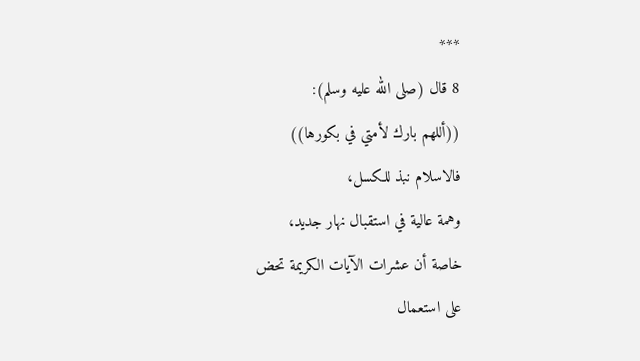***
8 قال (صلى الله عليه وسلم):
((أللهم بارك لأمتي في بكورها))
فالاسلام نبذ للكسل،
وهمة عالية في استقبال نهار جديد،
خاصة أن عشرات الآيات الكريمة تحض
على استعمال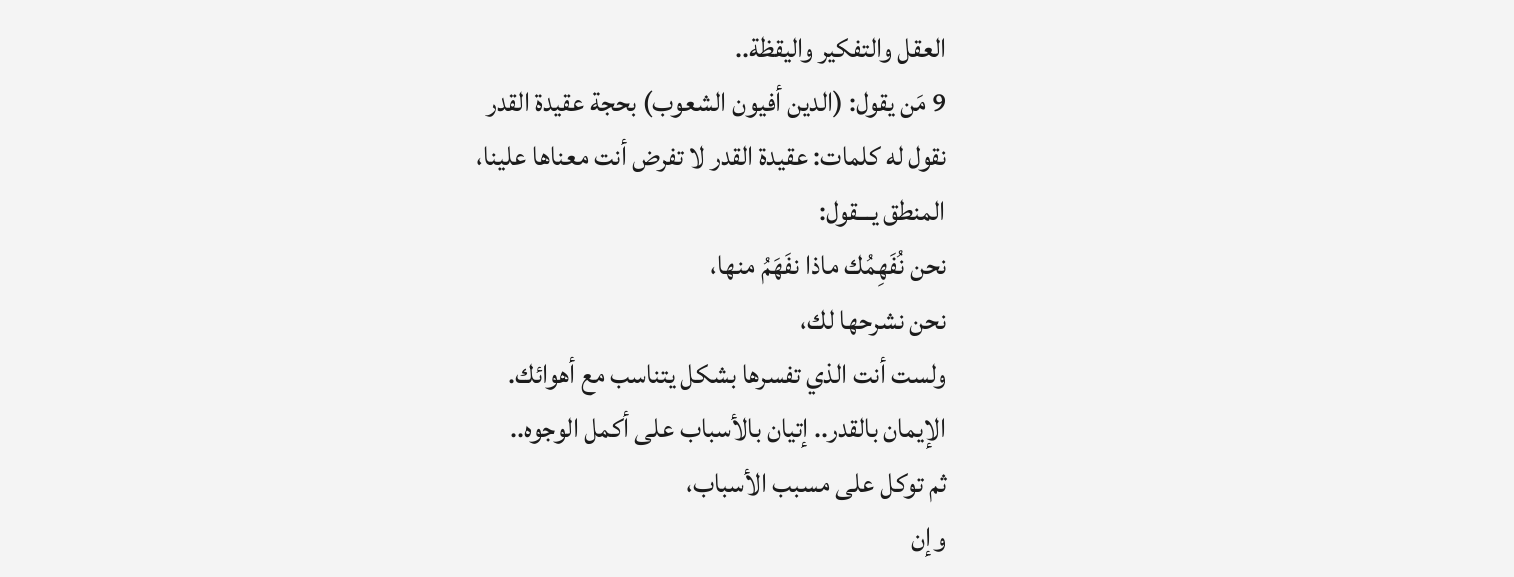العقل والتفكير واليقظة..
9 مَن يقول: (الدين أفيون الشعوب) بحجة عقيدة القدر
نقول له كلمات: عقيدة القدر لا تفرض أنت معناها علينا،
المنطق يـــقول:
نحن نُفَهِمُك ماذا نفَهَمُ منها،
نحن نشرحها لك،
ولست أنت الذي تفسرها بشكل يتناسب مع أهوائك.
الإيمان بالقدر.. إتيان بالأسباب على أكمل الوجوه..
ثم توكل على مسبب الأسباب،
وإن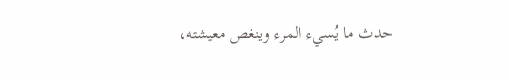حدث ما يُسيء المرء وينغص معيشته،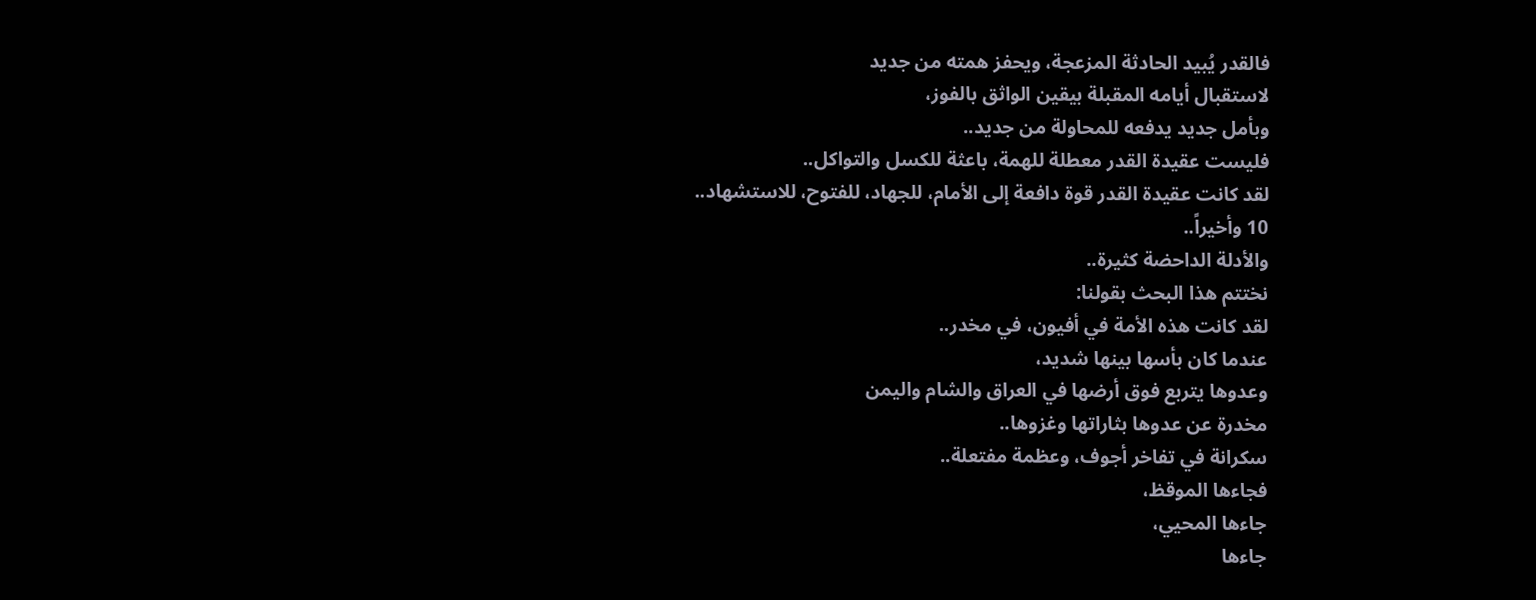فالقدر يُبيد الحادثة المزعجة، ويحفز همته من جديد
لاستقبال أيامه المقبلة بيقين الواثق بالفوز،
وبأمل جديد يدفعه للمحاولة من جديد..
فليست عقيدة القدر معطلة للهمة، باعثة للكسل والتواكل..
لقد كانت عقيدة القدر قوة دافعة إلى الأمام، للجهاد، للفتوح، للاستشهاد..
10 وأخيراً..
والأدلة الداحضة كثيرة..
نختتم هذا البحث بقولنا:
لقد كانت هذه الأمة في أفيون، في مخدر..
عندما كان بأسها بينها شديد،
وعدوها يتربع فوق أرضها في العراق والشام واليمن
مخدرة عن عدوها بثاراتها وغزوها..
سكرانة في تفاخر أجوف، وعظمة مفتعلة..
فجاءها الموقظ،
جاءها المحيي،
جاءها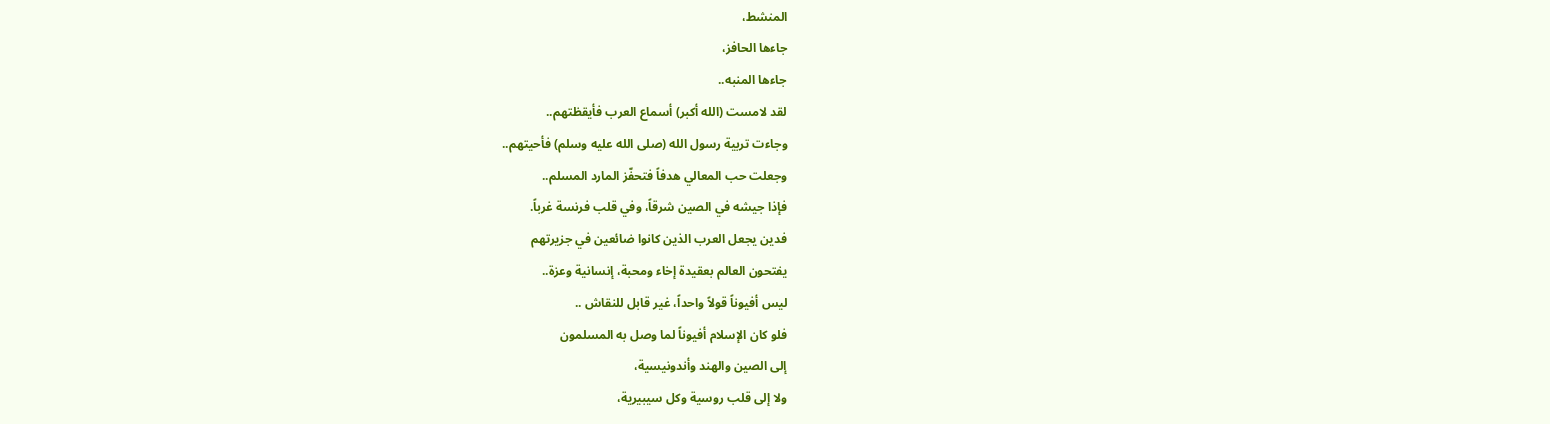المنشط،
جاءها الحافز،
جاءها المنبه..
لقد لامست (الله أكبر) أسماع العرب فأيقظتهم..
وجاءت تربية رسول الله (صلى الله عليه وسلم) فأحيتهم..
وجعلت حب المعالي هدفاً فتحفّز المارد المسلم..
فإذا جيشه في الصين شرقاً، وفي قلب فرنسة غرباً.
فدين يجعل العرب الذين كانوا ضائعين في جزيرتهم
يفتحون العالم بعقيدة إخاء ومحبة، إنسانية وعزة..
ليس أفيوناً قولاً واحداً، غير قابل للنقاش ..
فلو كان الإسلام أفيوناً لما وصل به المسلمون
إلى الصين والهند وأندونيسية،
ولا إلى قلب روسية وكل سيبيرية،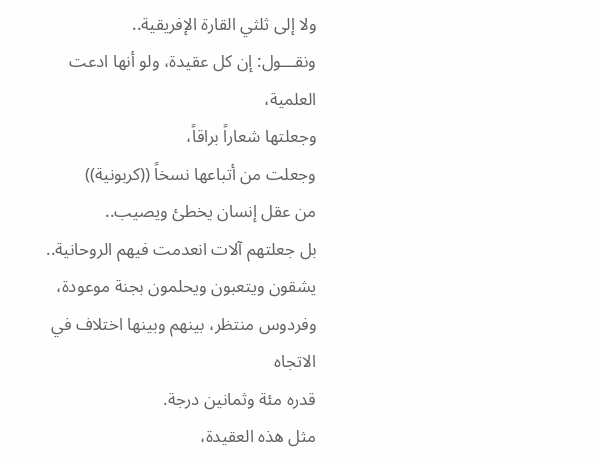ولا إلى ثلثي القارة الإفريقية..
ونقـــول: إن كل عقيدة، ولو أنها ادعت العلمية،
وجعلتها شعاراً براقاً،
وجعلت من أتباعها نسخاً ((كربونية))
من عقل إنسان يخطئ ويصيب..
بل جعلتهم آلات انعدمت فيهم الروحانية..
يشقون ويتعبون ويحلمون بجنة موعودة،
وفردوس منتظر، بينهم وبينها اختلاف في الاتجاه
قدره مئة وثمانين درجة.
مثل هذه العقيدة،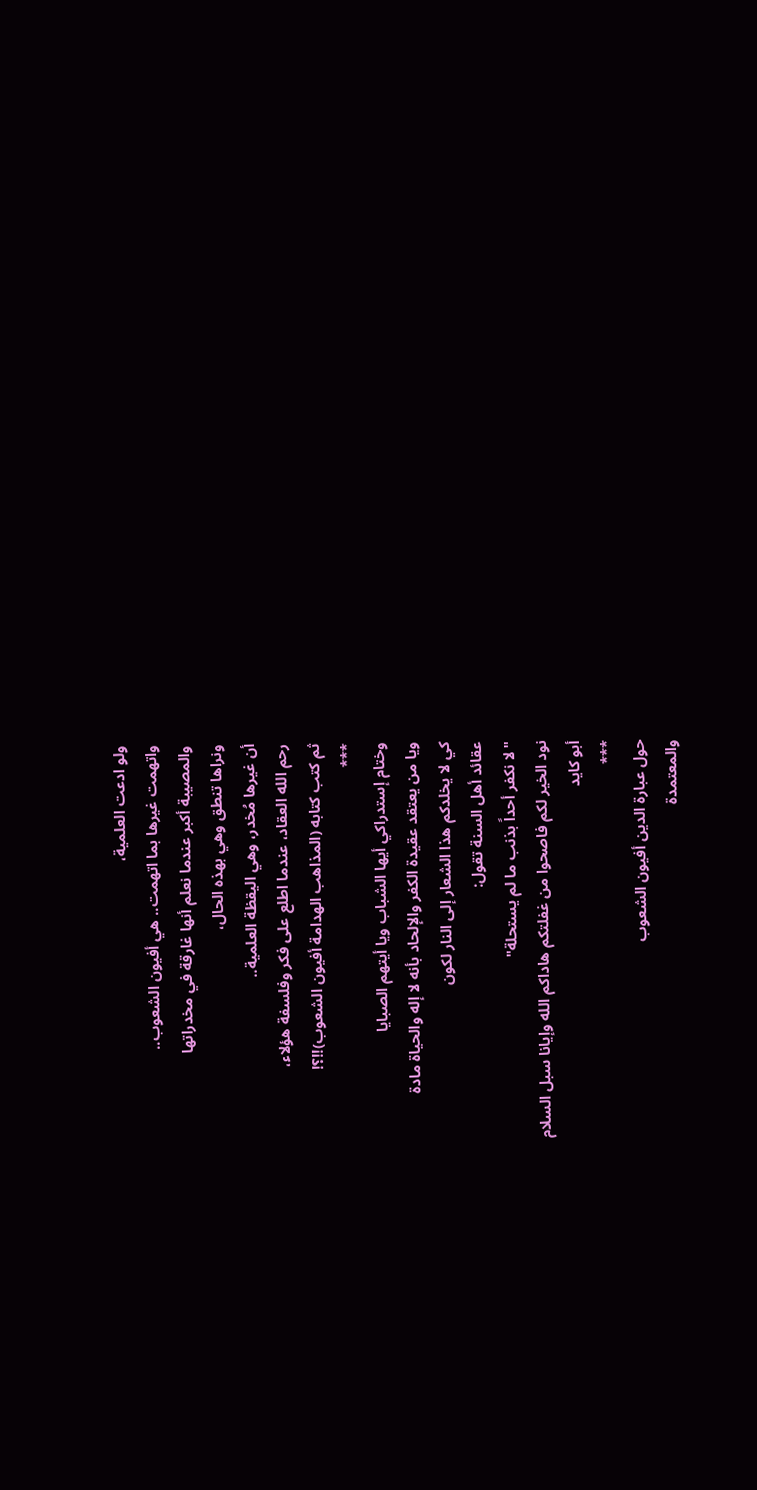ولو ادعت العلمية،
واتهمت غيرها بما اتهمت.. هي أفيون الشعوب..
والمصيبة أكبر عندما نعلم أنها غارقة في مخدراتها
ونراها تنطق وهي بهذه الحال،
أن غيرها مُخدر، وهي اليقظة العلمية..
رحم الله العقاد، عندما اطلع على فكر وفلسفة هؤلاء،
ثم كتب كتابه (المذاهب الهدامة أفيون الشعوب)!!؟!
***
وختام إستدراكي أيها الشباب ويا أيتهم الصبايا
ويا من يعتقد عقيدة الكفر والإلحاد بأنه لا إله والحياة مادة
كي لا يخلدكم هذا الشعار إلى النار لكون
عقائد أهل السنة تقول:
"لا نكفر أحداً بذنب ما لم يستحلة"
نود الخير لكم فاصحوا من غفلتكم هاداكم الله وإيانا سبل السلام
أبو كايد
***
حول عبارة الدين أفيون الشعوب
والمعتمدة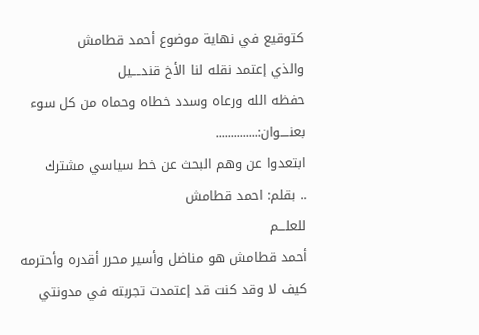كتوقيع في نهاية موضوع أحمد قطامش
والذي إعتمد نقله لنا الأخ قندـــيل
حفظه الله ورعاه وسدد خطاه وحماه من كل سوء
بعنــــوان:..............
ابتعدوا عن وهم البحث عن خط سياسي مشترك
.. بقلم: احمد قطامش
للعلـــم
أحمد قطامش هو مناضل وأسير محرر أقدره وأحترمه
كيف لا وقد كنت قد إعتمدت تجربته في مدونتي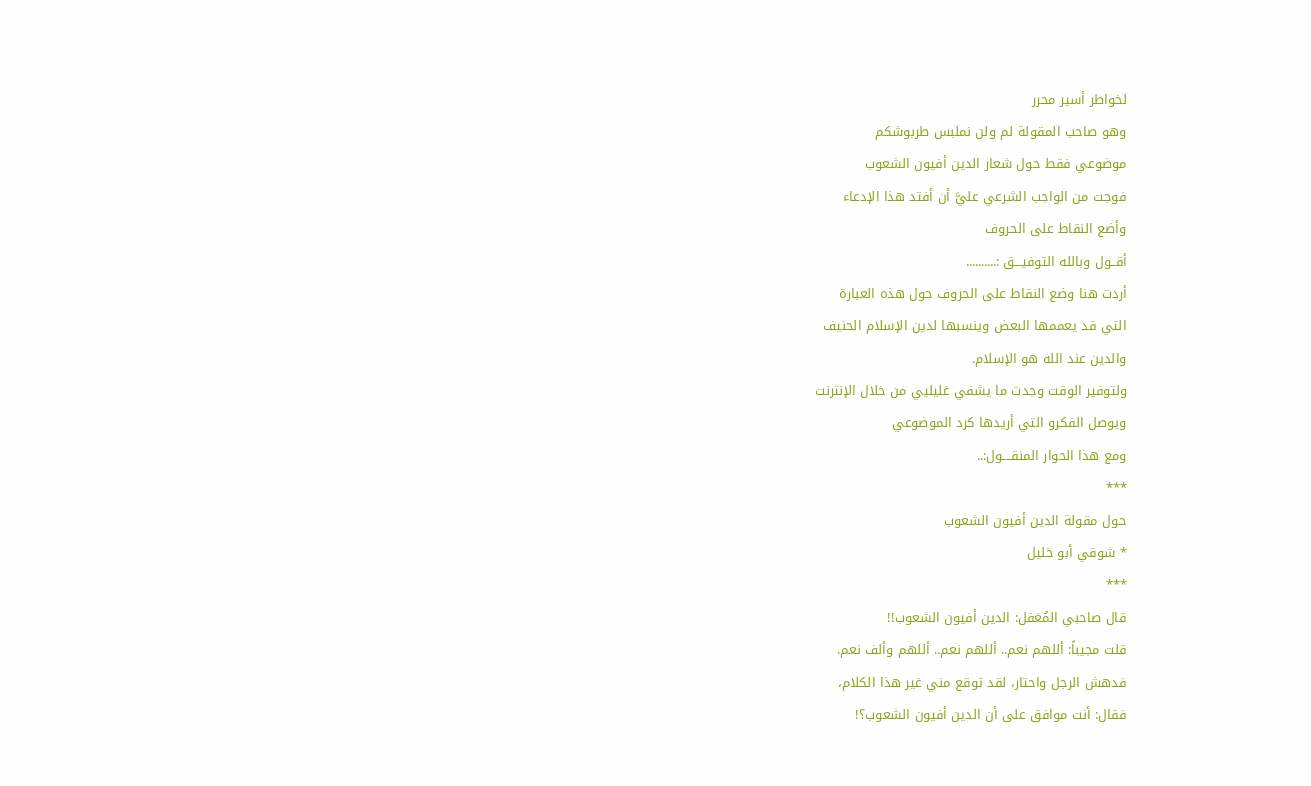لخواطر أسير محرر
وهو صاحب المقولة لم ولن نملبس طربوشكم
موضوعي فقط حول شعار الدين أفيون الشعوب
فوجت من الواجب الشرعي عليَّ أن أفتد هذا الإدعاء
وأضع النقاط على الحروف
أقــول وبالله التوفيـــق :..........
أردت هنا وضع النقاط على الحروف حول هذه العبارة
التي قد يعممها البعض وينسبها لدين الإسلام الحنيف
والدين عند الله هو الإسلام.
ولتوفير الوقت وجدت ما يشفي غليليي من خلال الإنترنت
ويوصل الفكرو التي أريدها كرد الموضوعي
ومع هذا الحوار المنقــــول:..
***
حول مقولة الدين أفيون الشعوب
* شوقي أبو خليل
***
قال صاحبي المُغفل: الدين أفيون الشعوب!!
قلت مجيباً: أللهم نعم.. أللهم نعم.. أللهم وألف نعم.
فدهش الرجل واحتار، لقد توقع مني غير هذا الكلام،
فقال: أنت موافق على أن الدين أفيون الشعوب؟!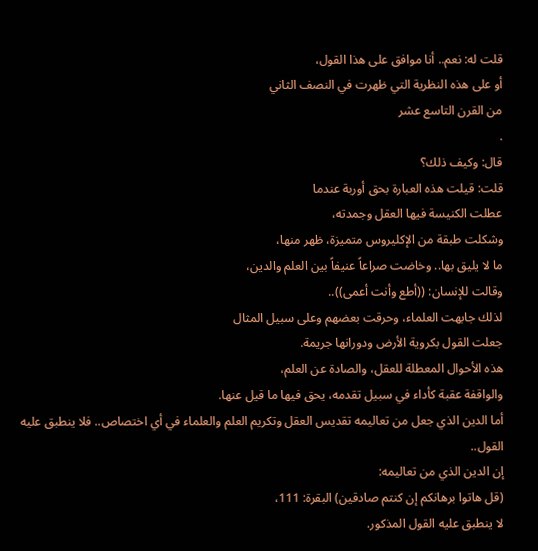قلت له: نعم.. أنا موافق على هذا القول،
أو على هذه النظرية التي ظهرت في النصف الثاني
من القرن التاسع عشر
.
قال: وكيف ذلك؟
قلت: قيلت هذه العبارة بحق أوربة عندما
عطلت الكنيسة فيها العقل وجمدته،
وشكلت طبقة من الإكليروس متميزة، ظهر منها،
ما لا يليق بها.. وخاضت صراعاً عنيفاً بين العلم والدين،
وقالت للإنسان: ((أطع وأنت أعمى))..
لذلك جابهت العلماء، وحرقت بعضهم وعلى سبيل المثال
جعلت القول بكروية الأرض ودورانها جريمة.
هذه الأحوال المعطلة للعقل، والصادة عن العلم،
والواقفة عقبة كأداء في سبيل تقدمه، يحق فيها ما قيل عنها.
أما الدين الذي جعل من تعاليمه تقديس العقل وتكريم العلم والعلماء في أي اختصاص.. فلا ينطبق عليه القول..
إن الدين الذي من تعاليمه:
(قل هاتوا برهانكم إن كنتم صادقين) البقرة: 111،
لا ينطبق عليه القول المذكور.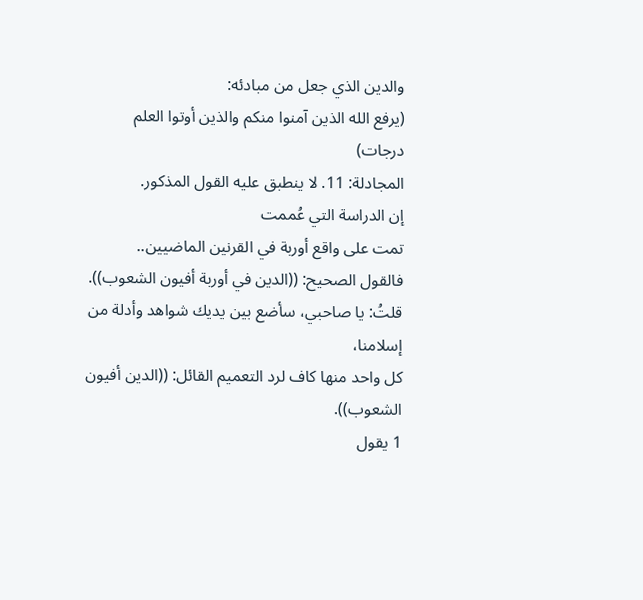والدين الذي جعل من مبادئه:
(يرفع الله الذين آمنوا منكم والذين أوتوا العلم درجات)
المجادلة: 11. لا ينطبق عليه القول المذكور.
إن الدراسة التي عُممت
تمت على واقع أوربة في القرنين الماضيين..
فالقول الصحيح: ((الدين في أوربة أفيون الشعوب)).
قلتُ: يا صاحبي، سأضع بين يديك شواهد وأدلة من إسلامنا،
كل واحد منها كاف لرد التعميم القائل: ((الدين أفيون الشعوب)).
1 يقول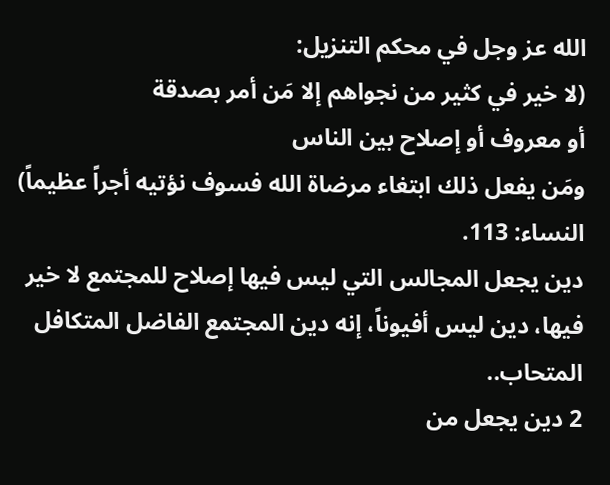الله عز وجل في محكم التنزيل:
(لا خير في كثير من نجواهم إلا مَن أمر بصدقة
أو معروف أو إصلاح بين الناس
ومَن يفعل ذلك ابتغاء مرضاة الله فسوف نؤتيه أجراً عظيماً) النساء: 113.
دين يجعل المجالس التي ليس فيها إصلاح للمجتمع لا خير فيها، دين ليس أفيوناً، إنه دين المجتمع الفاضل المتكافل المتحاب..
2 دين يجعل من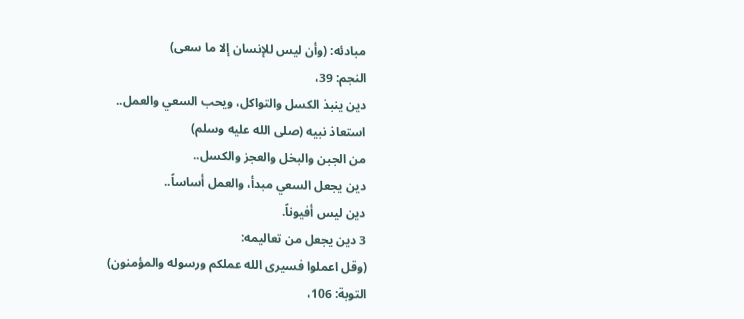مبادئه: (وأن ليس للإنسان إلا ما سعى)
النجم: 39،
دين ينبذ الكسل والتواكل، ويحب السعي والعمل..
استعاذ نبيه (صلى الله عليه وسلم)
من الجبن والبخل والعجز والكسل..
دين يجعل السعي مبدأ، والعمل أساساً..
دين ليس أفيوناً.
3 دين يجعل من تعاليمه:
(وقل اعملوا فسيرى الله عملكم ورسوله والمؤمنون)
التوبة: 106،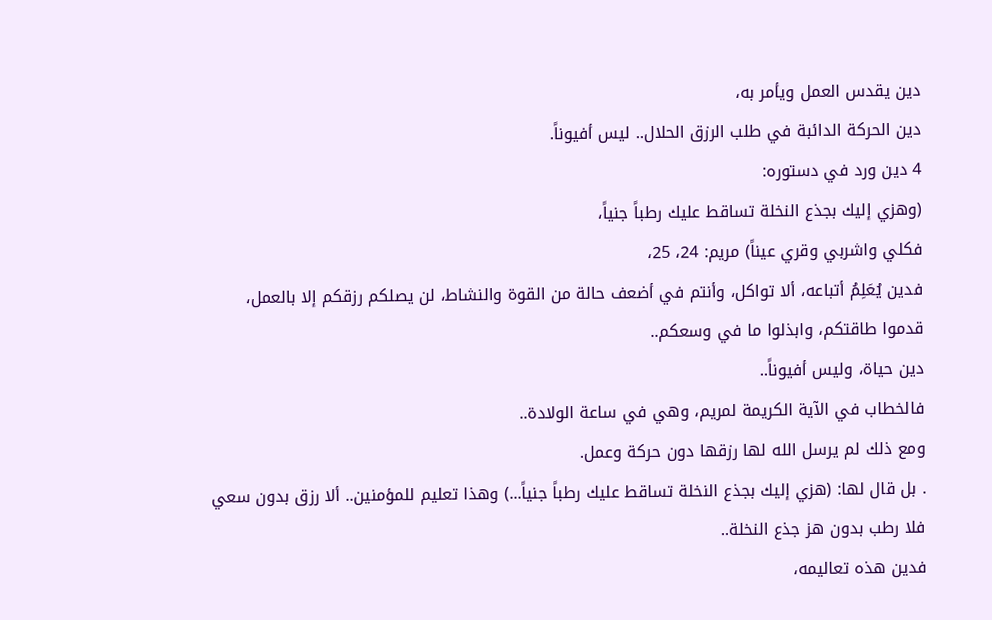دين يقدس العمل ويأمر به،
دين الحركة الدائبة في طلب الرزق الحلال.. ليس أفيوناً.
4 دين ورد في دستوره:
(وهزي إليك بجذع النخلة تساقط عليك رطباً جنياً،
فكلي واشربي وقري عيناً) مريم: 24، 25،
فدين يُعَلِمُ أتباعه، ألا تواكل، وأنتم في أضعف حالة من القوة والنشاط، لن يصلكم رزقكم إلا بالعمل،
قدموا طاقتكم، وابذلوا ما في وسعكم..
دين حياة، وليس أفيوناً..
فالخطاب في الآية الكريمة لمريم، وهي في ساعة الولادة..
ومع ذلك لم يرسل الله لها رزقها دون حركة وعمل.
. بل قال لها: (هزي إليك بجذع النخلة تساقط عليك رطباً جنياً...) وهذا تعليم للمؤمنين.. ألا رزق بدون سعي
فلا رطب بدون هز جذع النخلة..
فدين هذه تعاليمه،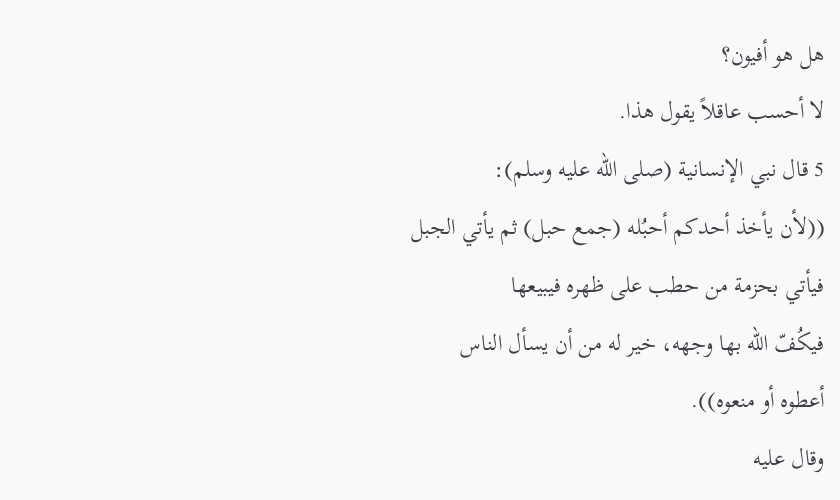هل هو أفيون؟
لا أحسب عاقلاً يقول هذا.
5 قال نبي الإنسانية (صلى الله عليه وسلم):
((لأن يأخذ أحدكم أحبُله (جمع حبل) ثم يأتي الجبل
فيأتي بحزمة من حطب على ظهره فيبيعها
فيكُفّ الله بها وجهه، خير له من أن يسأل الناس
أعطوه أو منعوه)).
وقال عليه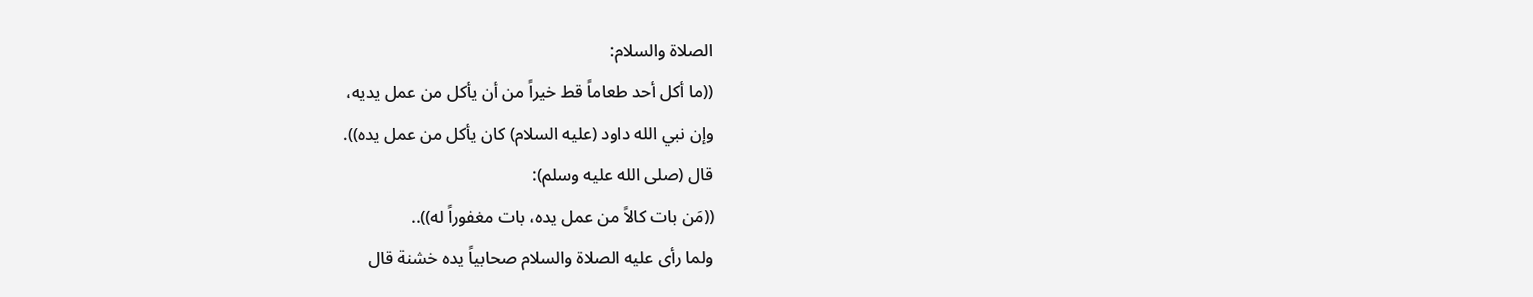الصلاة والسلام:
((ما أكل أحد طعاماً قط خيراً من أن يأكل من عمل يديه،
وإن نبي الله داود (عليه السلام) كان يأكل من عمل يده)).
قال (صلى الله عليه وسلم):
((مَن بات كالاً من عمل يده، بات مغفوراً له))..
ولما رأى عليه الصلاة والسلام صحابياً يده خشنة قال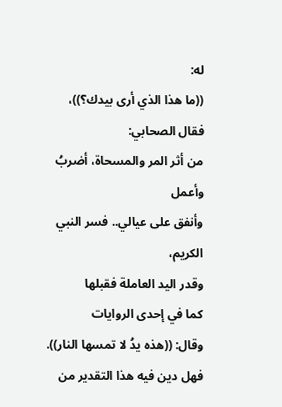له:
((ما هذا الذي أرى بيدك؟))،
فقال الصحابي:
من أثر المر والمسحاة، أضربُ وأعمل
وأنفق على عيالي.. فسر النبي الكريم،
وقدر اليد العاملة فقبلها
كما في إحدى الروايات
وقال: ((هذه يدُ لا تمسها النار)).
فهل دين فيه هذا التقدير من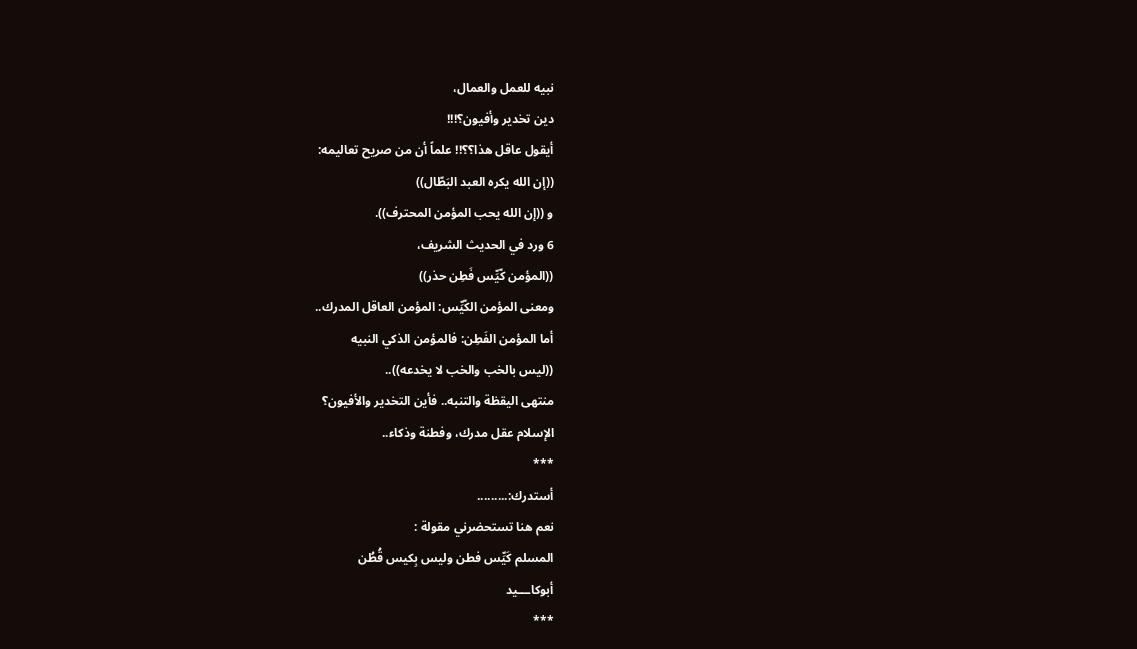نبيه للعمل والعمال،
دين تخدير وأفيون؟!!!
أيقول عاقل هذا؟؟!! علماً أن من صريح تعاليمه:
((إن الله يكره العبد البَطّال))
و ((إن الله يحب المؤمن المحترف)).
6 ورد في الحديث الشريف،
((المؤمن كّيِّس فَطِن حذر))
ومعنى المؤمن الكّيِّس: المؤمن العاقل المدرك..
أما المؤمن الفَطِن: فالمؤمن الذكي النبيه
((ليس بالخب والخب لا يخدعه))..
منتهى اليقظة والتنبه.. فأين التخدير والأفيون؟
الإسلام عقل مدرك، وفطنة وذكاء..
***
أستدرك:.........
نعم هنا تستحضرني مقولة :
المسلم كَيِّس فطن وليس بِكيس قُطُن
أبوكاـــيد
***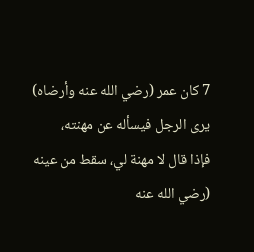7 كان عمر (رضي الله عنه وأرضاه)
يرى الرجل فيسأله عن مهنته،
فإذا قال لا مهنة لي، سقط من عينه (رضي الله عنه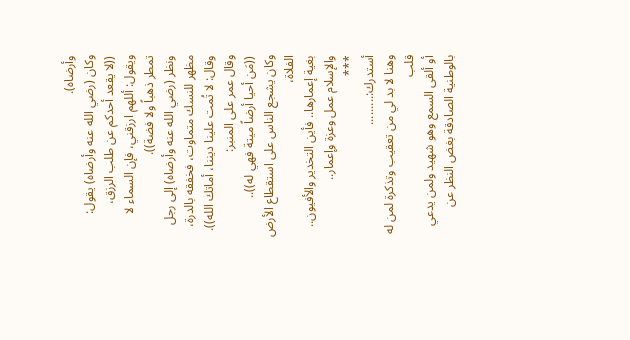وأرضاه).
وكان (رضي الله عنه وأرضاه) يقول:
((لا يقعد أحدكم عن طلب الرزق،
ويقول: أللهم ارزقني، فإن السماء لا تمطر ذهباً ولا فضة)).
ونظر (رضي الله عنه وأرضاه) إلى رجل
مظهر للنسك متماوت، فخفقه بالدرة،
وقال: لا تُمت علينا ديننا، أماتك الله)).
وقال عمر على المنبر:
((مَن أحيا أرضاً ميتة فهي له))..
وكان يشجع الناس على استقطاع الأرض الفلاة،
بغية إعمارها.. فأين التخدير والأفيون..
والإسلام عمل وعزة وإعمار..
***
أستدرك:.........
وهنا لا بد لي من تعقيب وتذكرة لمن له قلب
أو ألقى السمع وهو شهيد ولمن يدعي
بالوطنية الصادقة بغض النظر عن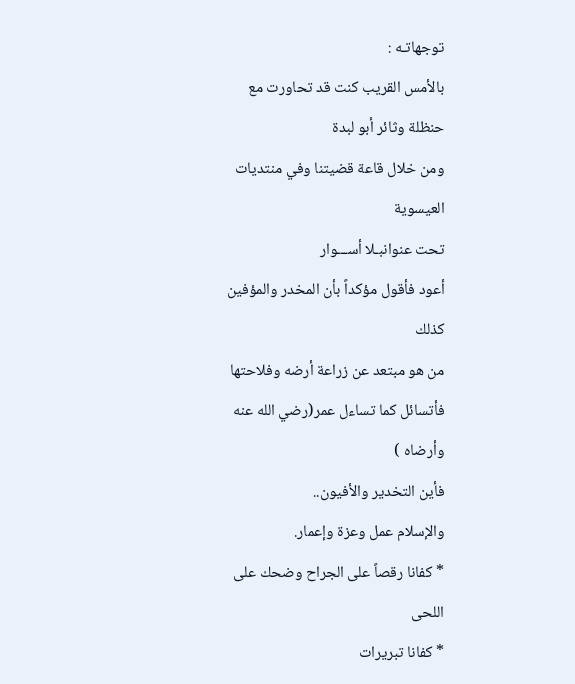توجهاتـه :
بالأمس القريب كنت قد تحاورت مع حنظلة وثائر أبو لبدة
ومن خلال قاعة قضيتنا وفي منتديات العيسوية
تحت عنوانبـلا أســـوار
أعود فأقول مؤكداً بأن المخدر والمؤفين كذلك
من هو مبتعد عن زراعة أرضه وفلاحتها
فأتسائل كما تساءل عمر(رضي الله عنه وأرضاه )
فأين التخدير والأفيون..
والإسلام عمل وعزة وإعمار.
* كفانا رقصاً على الجراح وضحك على اللحى
* كفانا تبريرات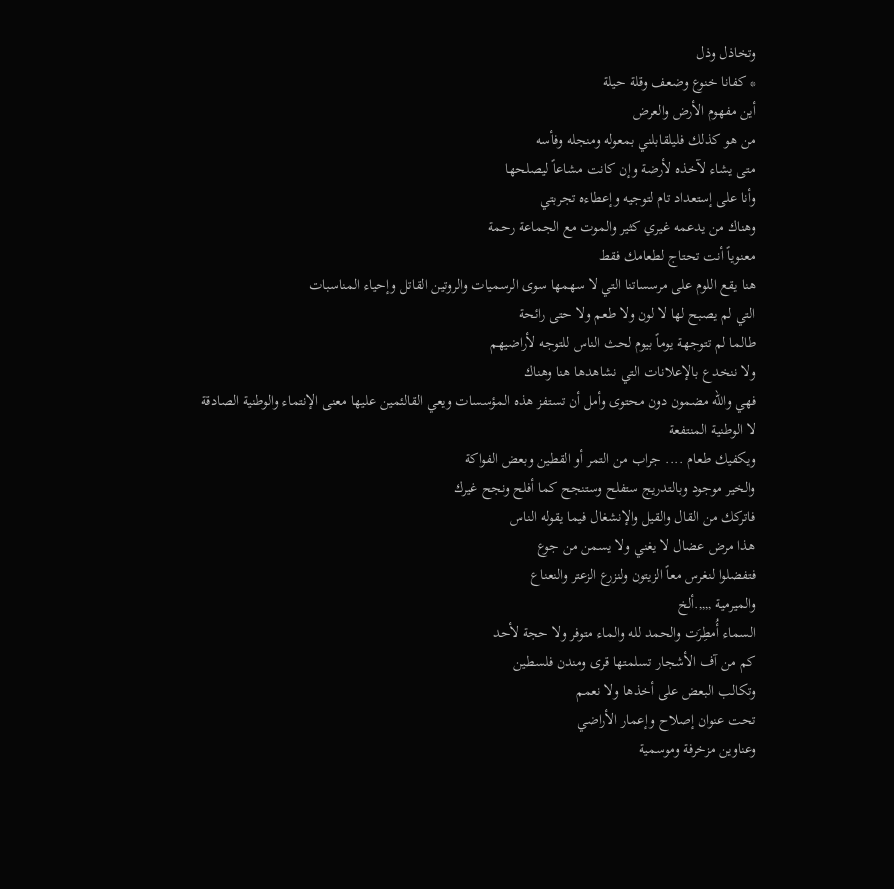وتخاذل وذل
* كفانا خنوع وضعف وقلة حيلة
أين مفهوم الأرض والعرض
من هو كذلك فليلقابلني بمعوله ومنجله وفأسه
متى يشاء لآخذه لأرضة وإن كانت مشاعاً ليصلحها
وأنا على إستعداد تام لتوجيه وإعطاءه تجربتي
وهناك من يدعمه غيري كثير والموت مع الجماعة رحمة
معنوياً أنت تحتاج لطعامك فقط
هنا يقع اللوم على مرسساتنا التي لا سهمها سوى الرسميات والروتين القاتل وإحياء المناسبات
التي لم يصبح لها لا لون ولا طعم ولا حتى رائحة
طالما لم تتوجهة يوماً بيوم لحث الناس للتوجه لأراضيهم
ولا ننخدع بالإعلانات التي نشاهدها هنا وهناك
فهي والله مضمون دون محتوى وأمل أن تستفز هذه المؤسسات ويعي القالئمين عليها معنى الإنتماء والوطنية الصادقة
لا الوطنية المنتفعة
ويكفيك طعام .... جراب من التمر أو القطين وبعض الفواكة
والخير موجود وبالتدريج ستفلح وستنجح كما أفلح ونجح غيرك
فاتركك من القال والقيل والإنشغال فيما يقوله الناس
هذا مرض عضال لا يغني ولا يسمن من جوع
فتفضلوا لنغرس معاً الزيتون ولنزرع الزعتر والنعناع
والميرمية ,,,,.ألخ
السماء أُمطِرَت والحمد لله والماء متوفر ولا حجة لأحد
كم من آف الأشجار تسلمتها قرى ومندن فلسطين
وتكالب البعض على أخذها ولا نعمم
تحت عنوان إصلاح وإعمار الأراضي
وعناوين مزخرفة وموسمية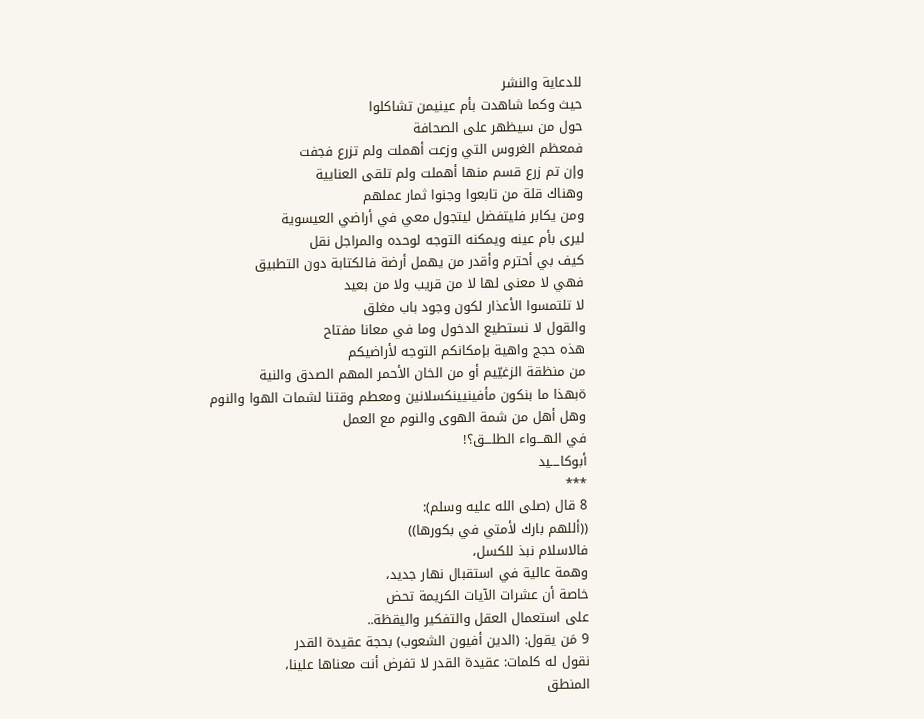للدعاية والنشر
حيث وكما شاهدت بأم عينيمن تشاكلوا
حول من سيظهر على الصحافة
فمعظم الغروس التي وزعت أهملت ولم تزرع فجفت
وإن تم زرع قسم منها أهملت ولم تلقى العنايية
وهناك قلة من تابعوا وجنوا ثمار عملهم
ومن يكابر فليتفضل ليتجول معي في أراضي العيسوية
ليرى بأم عينه ويمكنه التوجه لوحده والمراجل نقل
كيف بي أحترم وأقدر من يهمل أرضة فالكتابة دون التطبيق
فهي لا معنى لها لا من قريب ولا من بعيد
لا تلتمسوا الأعذار لكون وجود باب مغلق
والقول لا نستطيع الدخول وما في معانا مفتاح
هذه حجج واهية بإمكانكم التوجه لأراضيكم
من منظقة الزغيّيم أو من الخان الأحمر المهم الصدق والنية
ةبهذا ما بنكون مأفينيينكسلانين ومعطم وقتنا لشمات الهوا والنوم
وهل أهل من شمة الهوى والنوم مع العمل
في الهـــواء الطلـــق؟!
أبوكاـــيد
***
8 قال (صلى الله عليه وسلم):
((أللهم بارك لأمتي في بكورها))
فالاسلام نبذ للكسل،
وهمة عالية في استقبال نهار جديد،
خاصة أن عشرات الآيات الكريمة تحض
على استعمال العقل والتفكير واليقظة..
9 مَن يقول: (الدين أفيون الشعوب) بحجة عقيدة القدر
نقول له كلمات: عقيدة القدر لا تفرض أنت معناها علينا،
المنطق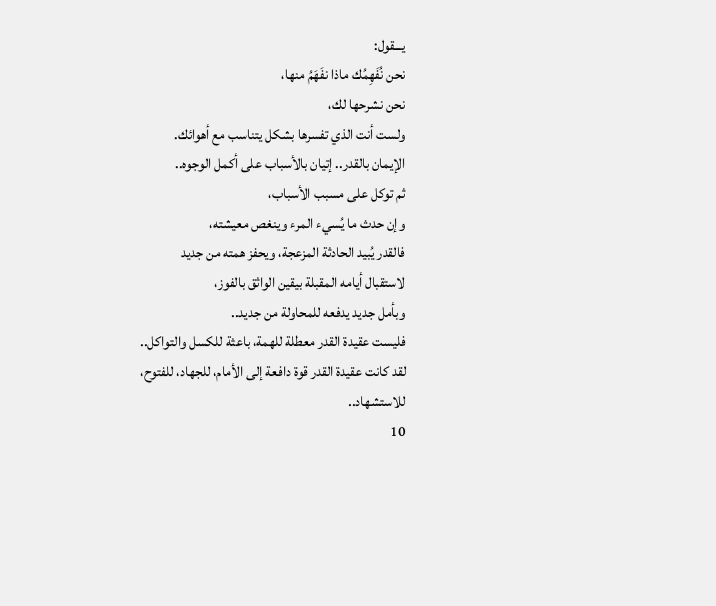يـــقول:
نحن نُفَهِمُك ماذا نفَهَمُ منها،
نحن نشرحها لك،
ولست أنت الذي تفسرها بشكل يتناسب مع أهوائك.
الإيمان بالقدر.. إتيان بالأسباب على أكمل الوجوه..
ثم توكل على مسبب الأسباب،
وإن حدث ما يُسيء المرء وينغص معيشته،
فالقدر يُبيد الحادثة المزعجة، ويحفز همته من جديد
لاستقبال أيامه المقبلة بيقين الواثق بالفوز،
وبأمل جديد يدفعه للمحاولة من جديد..
فليست عقيدة القدر معطلة للهمة، باعثة للكسل والتواكل..
لقد كانت عقيدة القدر قوة دافعة إلى الأمام، للجهاد، للفتوح، للاستشهاد..
10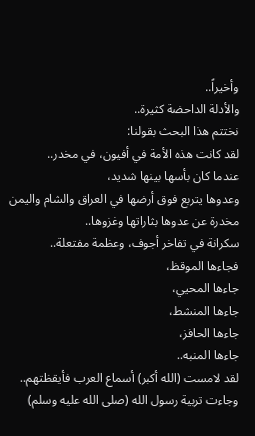وأخيراً..
والأدلة الداحضة كثيرة..
نختتم هذا البحث بقولنا:
لقد كانت هذه الأمة في أفيون، في مخدر..
عندما كان بأسها بينها شديد،
وعدوها يتربع فوق أرضها في العراق والشام واليمن
مخدرة عن عدوها بثاراتها وغزوها..
سكرانة في تفاخر أجوف، وعظمة مفتعلة..
فجاءها الموقظ،
جاءها المحيي،
جاءها المنشط،
جاءها الحافز،
جاءها المنبه..
لقد لامست (الله أكبر) أسماع العرب فأيقظتهم..
وجاءت تربية رسول الله (صلى الله عليه وسلم)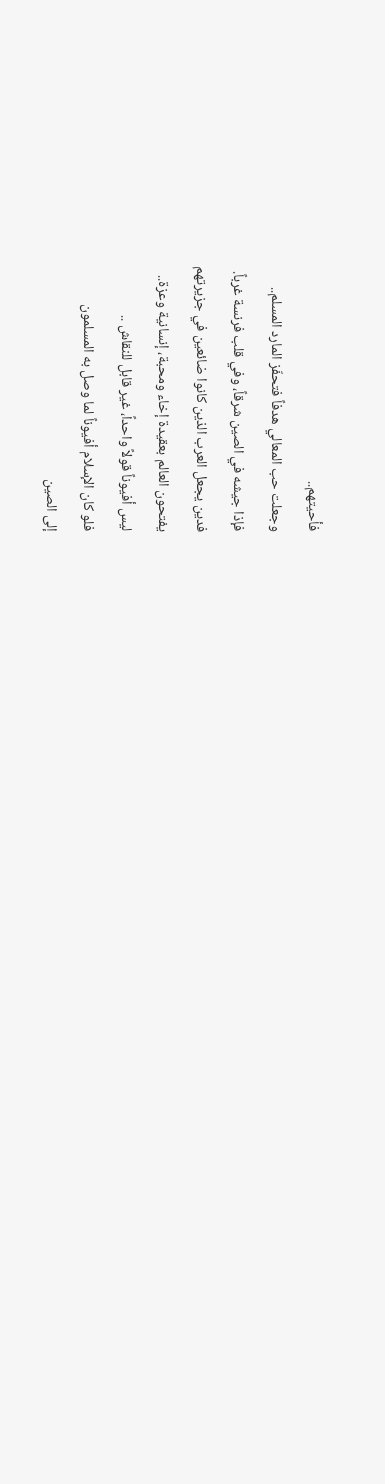فأحيتهم..
وجعلت حب المعالي هدفاً فتحفّز المارد المسلم..
فإذا جيشه في الصين شرقاً، وفي قلب فرنسة غرباً.
فدين يجعل العرب الذين كانوا ضائعين في جزيرتهم
يفتحون العالم بعقيدة إخاء ومحبة، إنسانية وعزة..
ليس أفيوناً قولاً واحداً، غير قابل للنقاش ..
فلو كان الإسلام أفيوناً لما وصل به المسلمون
إلى الصين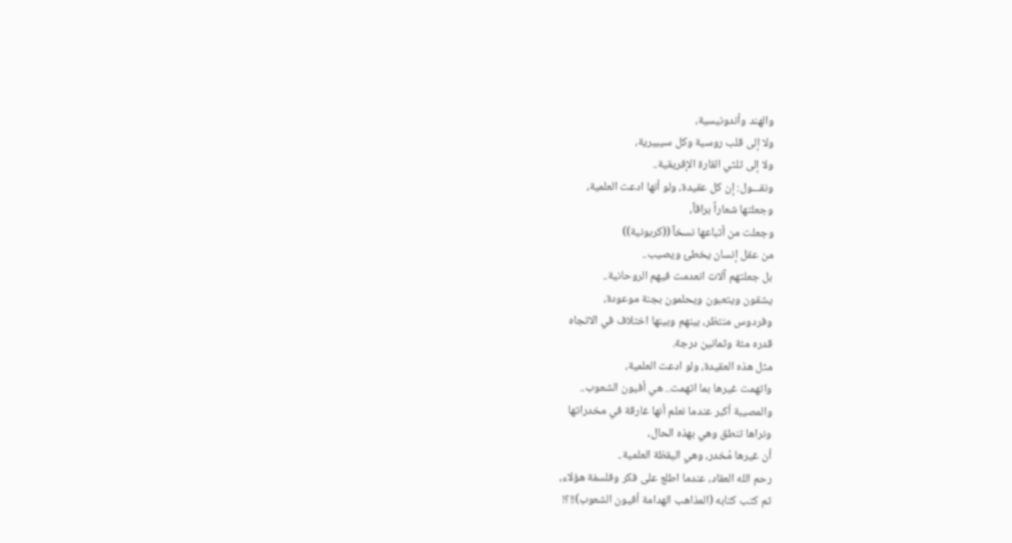والهند وأندونيسية،
ولا إلى قلب روسية وكل سيبيرية،
ولا إلى ثلثي القارة الإفريقية..
ونقـــول: إن كل عقيدة، ولو أنها ادعت العلمية،
وجعلتها شعاراً براقاً،
وجعلت من أتباعها نسخاً ((كربونية))
من عقل إنسان يخطئ ويصيب..
بل جعلتهم آلات انعدمت فيهم الروحانية..
يشقون ويتعبون ويحلمون بجنة موعودة،
وفردوس منتظر، بينهم وبينها اختلاف في الاتجاه
قدره مئة وثمانين درجة.
مثل هذه العقيدة، ولو ادعت العلمية،
واتهمت غيرها بما اتهمت.. هي أفيون الشعوب..
والمصيبة أكبر عندما نعلم أنها غارقة في مخدراتها
ونراها تنطق وهي بهذه الحال،
أن غيرها مُخدر، وهي اليقظة العلمية..
رحم الله العقاد، عندما اطلع على فكر وفلسفة هؤلاء،
ثم كتب كتابه (المذاهب الهدامة أفيون الشعوب)!!؟!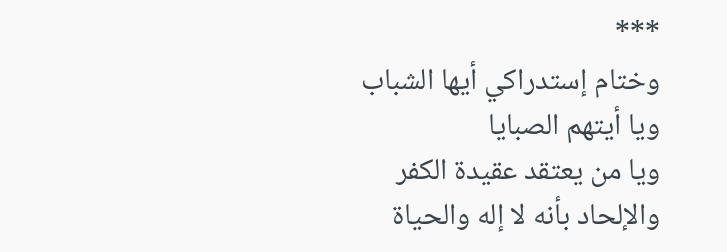***
وختام إستدراكي أيها الشباب ويا أيتهم الصبايا
ويا من يعتقد عقيدة الكفر والإلحاد بأنه لا إله والحياة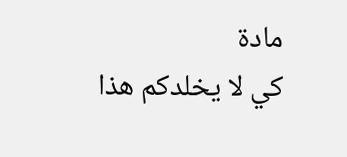مادة
كي لا يخلدكم هذا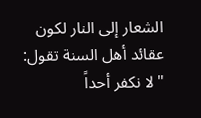الشعار إلى النار لكون
عقائد أهل السنة تقول:
"لا نكفر أحداً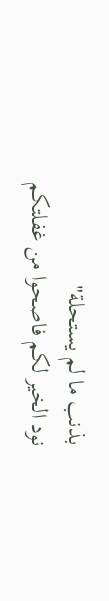بذنب ما لم يستحلة"
نود الخير لكم فاصحوا من غفلتكم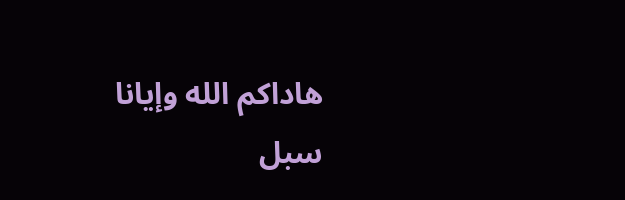هاداكم الله وإيانا سبل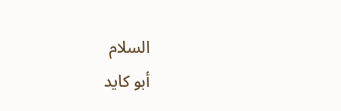السلام
أبو كايد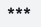***